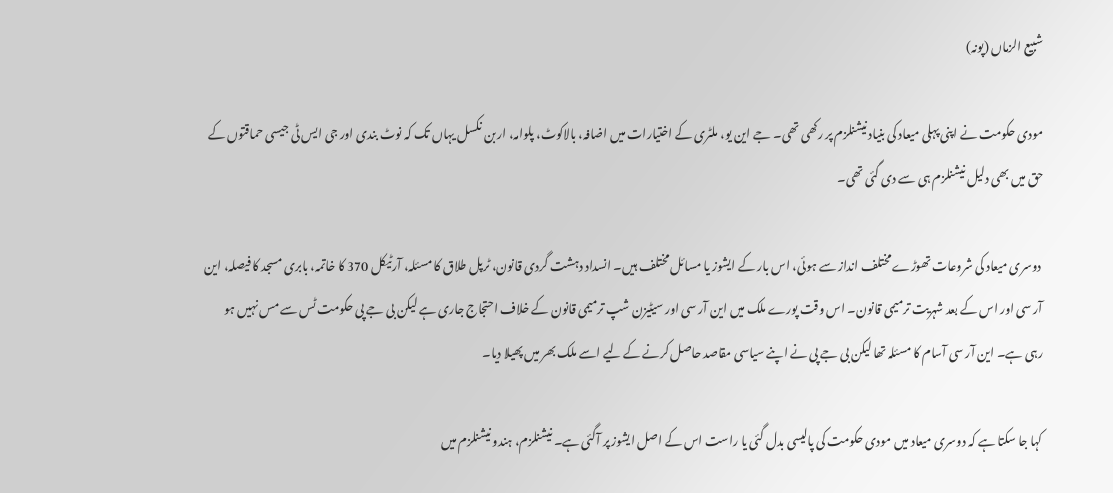شبیع الزماں (پونہ)

مودی حکومت نے اپنی پہلی میعاد کی بنیاد نیشنلزم پر رکھی تھی۔ جے این یو، ملٹری کے اختیارات میں اضافہ، بالاکوٹ، پلوامہ، اربن نکسل یہاں تک کہ نوٹ بندی اور جی ایس ٹی جیسی حماقتوں کے حق میں بھی دلیل نیشنلزم ہی سے دی گئی تھی۔

 دوسری میعاد کی شروعات تھوڑے مختلف انداز سے ہوئی، اس بار کے ایشوز یا مسائل مختلف ہیں۔ انسداد دہشت گردی قانون، ٹرپل طلاق کا مسئلہ، آرٹیکل 370 کا خاتمہ، بابری مسجد کا فیصلہ، این آر سی اور اس کے بعد شہریت ترمیمی قانون۔ اس وقت پورے ملک میں این آر سی اور سیٹیزن شپ ترمیمی قانون کے خلاف احتجاج جاری ہے لیکن بی جے پی حکومت ٹس سے مس نہیں ہو رہی ہے۔ این آر سی آسام کا مسئلہ تھا لیکن بی جے پی نے اپنے سیاسی مقاصد حاصل کرنے کے لیے اسے ملک بھر میں پھیلا دیا۔

کہا جا سکتا ہے کہ دوسری میعاد میں مودی حکومت کی پالیسی بدل گئی یا راست اس کے اصل ایشوز پر آگئی ہے۔ نیشنلزم، ہندو نیشنلزم میں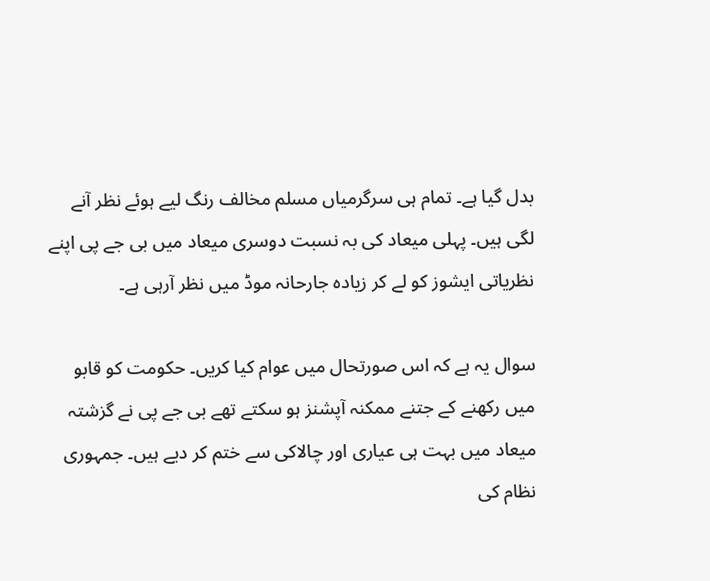بدل گیا ہے۔ تمام ہی سرگرمیاں مسلم مخالف رنگ لیے ہوئے نظر آنے لگی ہیں۔ پہلی میعاد کی بہ نسبت دوسری میعاد میں بی جے پی اپنے نظریاتی ایشوز کو لے کر زیادہ جارحانہ موڈ میں نظر آرہی ہے۔

سوال یہ ہے کہ اس صورتحال میں عوام کیا کریں۔ حکومت کو قابو میں رکھنے کے جتنے ممکنہ آپشنز ہو سکتے تھے بی جے پی نے گزشتہ میعاد میں بہت ہی عیاری اور چالاکی سے ختم کر دیے ہیں۔ جمہوری نظام کی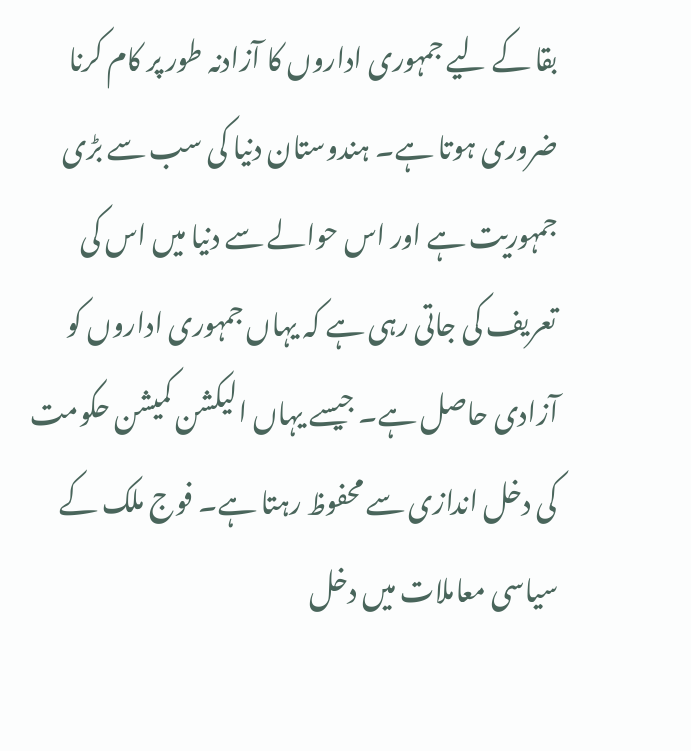بقا کے لیے جمہوری اداروں کا آزادنہ طور پر کام کرنا ضروری ہوتا ہے۔ ہندوستان دنیا کی سب سے بڑی جمہوریت ہے اور اس حوالے سے دنیا میں اس کی تعریف کی جاتی رہی ہے کہ یہاں جمہوری اداروں کو آزادی حاصل ہے۔ جیسے یہاں الیکشن کمیشن حکومت کی دخل اندازی سے محفوظ رہتا ہے۔ فوج ملک کے سیاسی معاملات میں دخل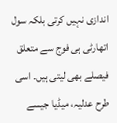اندازی نہیں کرتی بلکہ سول اتھارٹی ہی فوج سے متعلق فیصلے بھی لیتی ہیں۔ اسی طرح عدلیہ، میڈیا جیسے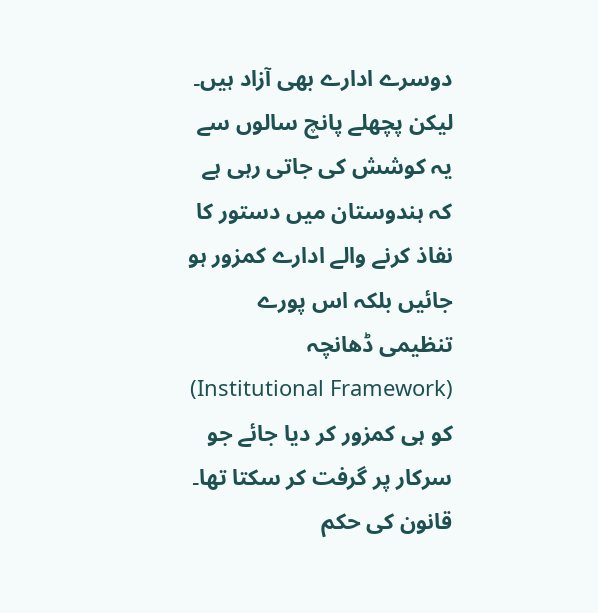دوسرے ادارے بھی آزاد ہیں۔ لیکن پچھلے پانچ سالوں سے یہ کوشش کی جاتی رہی ہے کہ ہندوستان میں دستور کا نفاذ کرنے والے ادارے کمزور ہو جائیں بلکہ اس پورے تنظیمی ڈھانچہ (Institutional Framework) کو ہی کمزور کر دیا جائے جو سرکار پر گرفت کر سکتا تھا۔ قانون کی حکم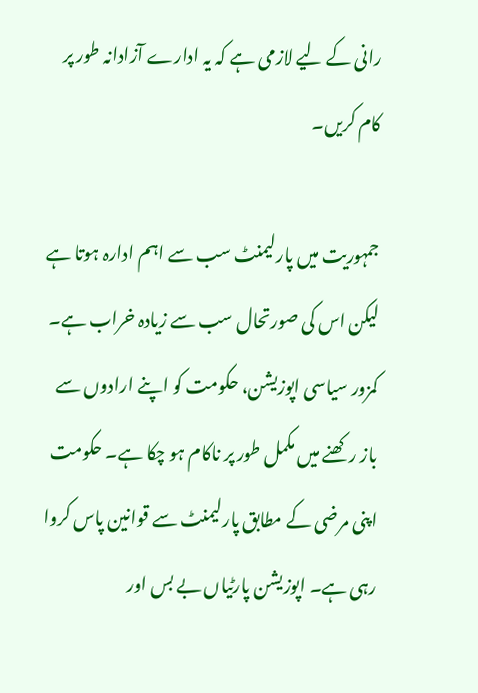رانی کے لیے لازمی ہے کہ یہ ادارے آزادانہ طور پر کام کریں۔

جمہوریت میں پارلیمنٹ سب سے اہم ادارہ ہوتا ہے لیکن اس کی صورتحال سب سے زیادہ خراب ہے۔ کمزور سیاسی اپوزیشن، حکومت کو اپنے ارادوں سے باز رکھنے میں مکمل طور پر ناکام ہو چکا ہے۔ حکومت اپنی مرضی کے مطابق پارلیمنٹ سے قوانین پاس کروا رہی ہے۔ اپوزیشن پارٹیاں بے بس اور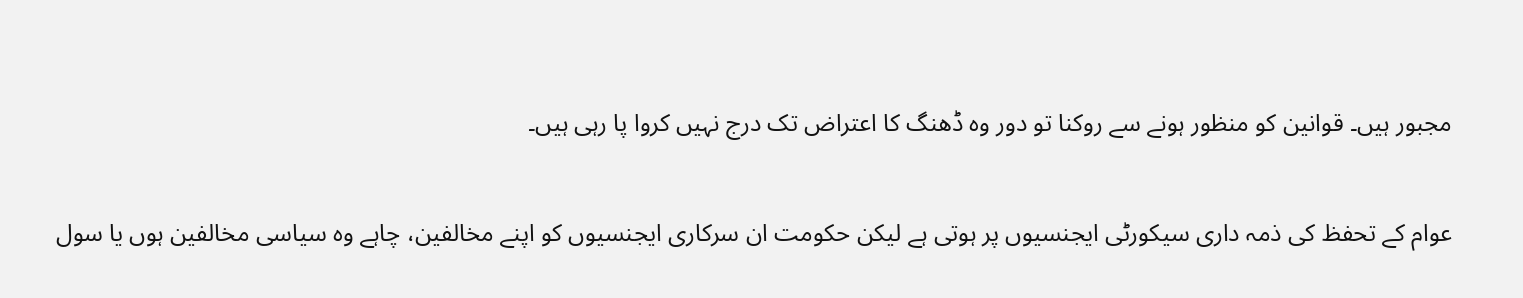مجبور ہیں۔ قوانین کو منظور ہونے سے روکنا تو دور وہ ڈھنگ کا اعتراض تک درج نہیں کروا پا رہی ہیں۔

عوام کے تحفظ کی ذمہ داری سیکورٹی ایجنسیوں پر ہوتی ہے لیکن حکومت ان سرکاری ایجنسیوں کو اپنے مخالفین، چاہے وہ سیاسی مخالفین ہوں یا سول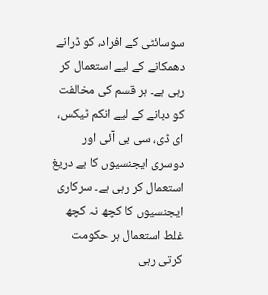سوسائٹی کے افراد، کو ڈرانے دھمکانے کے لیے استعمال کر رہی ہے۔ ہر قسم کی مخالفت کو دبانے کے لیے انکم ٹیکس، ای ڈی، سی بی آئی اور دوسری ایجنسیوں کا بے دریغ استعمال کر رہی ہے۔ سرکاری ایجنسیوں کا کچھ نہ کچھ غلط استعمال ہر حکومت کرتی رہی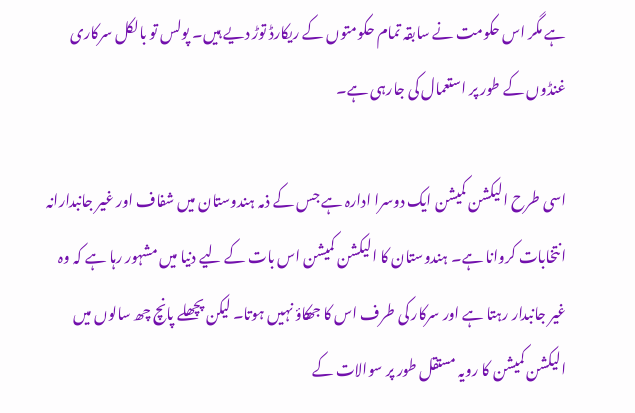ہے مگر اس حکومت نے سابقہ تمام حکومتوں کے ریکارڈ توڑ دیے ہیں۔ پولس تو بالکل سرکاری غنڈوں کے طور پر استعمال کی جارہی ہے۔

اسی طرح الیکشن کمیشن ایک دوسرا ادارہ ہے جس کے ذمہ ہندوستان میں شفاف اور غیر جانبدارانہ انتخابات کروانا ہے۔ ہندوستان کا الیکشن کمیشن اس بات کے لیے دنیا میں مشہور رہا ہے کہ وہ غیر جانبدار رہتا ہے اور سرکار کی طرف اس کا جھکاؤ نہیں ہوتا۔ لیکن پچھلے پانچ چھ سالوں میں الیکشن کمیشن کا رویہ مستقل طور پر سوالات کے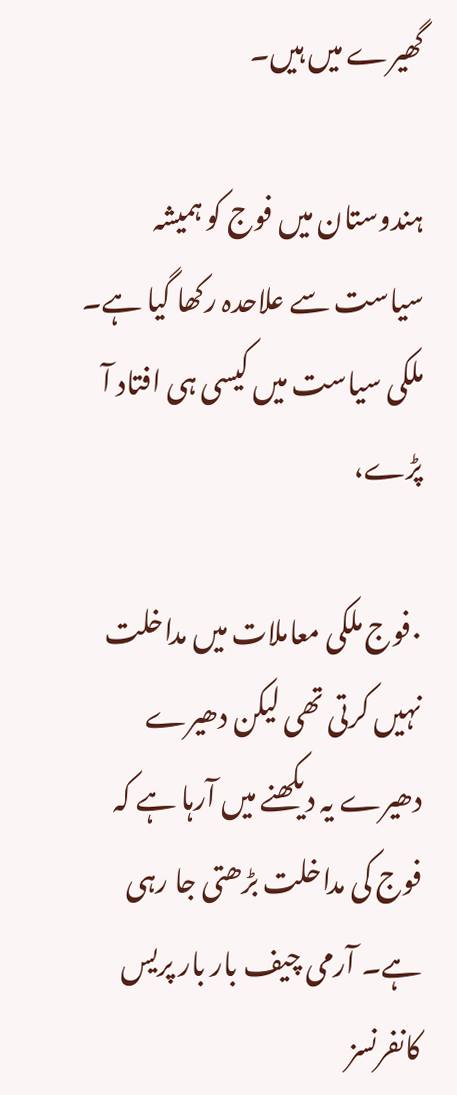گھیرے میں ہیں۔

ہندوستان میں فوج کو ہمیشہ سیاست سے علاحدہ رکھا گیا ہے۔ ملکی سیاست میں کیسی ہی افتاد آ پڑے،

٠فوج ملکی معاملات میں مداخلت نہیں کرتی تھی لیکن دھیرے دھیرے یہ دیکھنے میں آرہا ہے کہ فوج کی مداخلت بڑھتی جا رہی ہے۔ آرمی چیف بار بار پریس کانفرنسز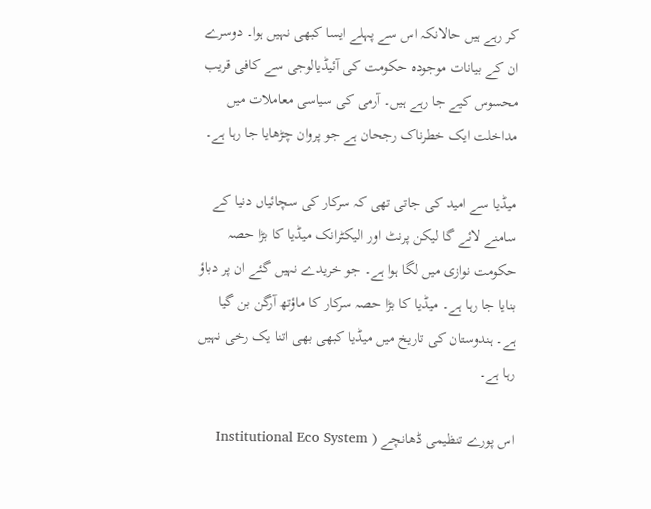کر رہے ہیں حالانکہ اس سے پہلے ایسا کبھی نہیں ہوا۔ دوسرے ان کے بیانات موجودہ حکومت کی آئیڈیالوجی سے کافی قریب محسوس کیے جا رہے ہیں۔ آرمی کی سیاسی معاملات میں مداخلت ایک خطرناک رجحان ہے جو پروان چڑھایا جا رہا ہے۔

میڈیا سے امید کی جاتی تھی کہ سرکار کی سچائیاں دنیا کے سامنے لائے گا لیکن پرنٹ اور الیکٹرانک میڈیا کا بڑا حصہ حکومت نوازی میں لگا ہوا ہے۔ جو خریدے نہیں گئے ان پر دباؤ بنایا جا رہا ہے۔ میڈیا کا بڑا حصہ سرکار کا ماؤتھ آرگن بن گیا ہے۔ ہندوستان کی تاریخ میں میڈیا کبھی بھی اتنا یک رخی نہیں رہا ہے۔

اس پورے تنظیمی ڈھانچے ( Institutional Eco System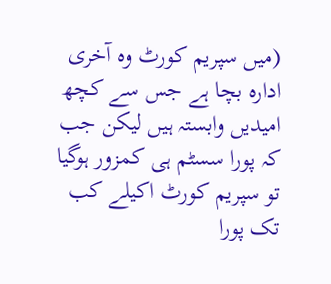(میں سپریم کورٹ وہ آخری ادارہ بچا ہے جس سے کچھ امیدیں وابستہ ہیں لیکن جب کہ پورا سسٹم ہی کمزور ہوگیا تو سپریم کورٹ اکیلے کب تک پورا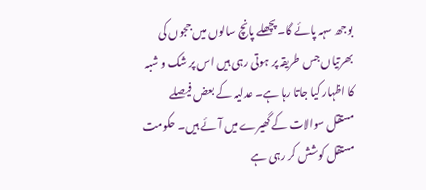بوجھ سہہ پائے گا۔ پچھلے پانچ سالوں میں ججوں کی بھرتیاں جس طریقہ پر ہوتی رہی ہیں اس پر شک و شبہ کا اظہار کیا جاتا رہا ہے۔ عدلیہ کے بعض فیصلے مستقل سوالات کے گھیرے میں آئے ہیں۔ حکومت مستقل کوشش کر رہی ہے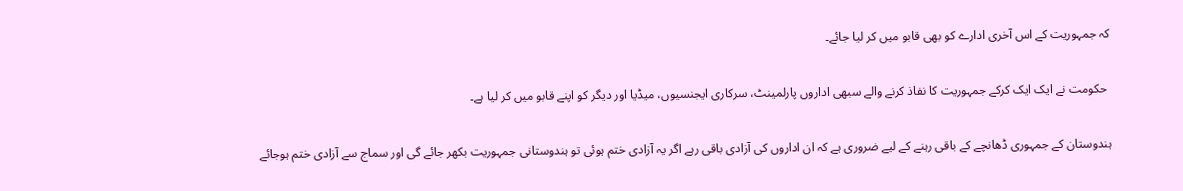کہ جمہوریت کے اس آخری ادارے کو بھی قابو میں کر لیا جائے۔

 حکومت نے ایک ایک کرکے جمہوریت کا نفاذ کرنے والے سبھی اداروں پارلمینٹ، سرکاری ایجنسیوں، میڈیا اور دیگر کو اپنے قابو میں کر لیا ہے۔

ہندوستان کے جمہوری ڈھانچے کے باقی رہنے کے لیے ضروری ہے کہ ان اداروں کی آزادی باقی رہے اگر یہ آزادی ختم ہوئی تو ہندوستانی جمہوریت بکھر جائے گی اور سماج سے آزادی ختم ہوجائے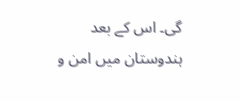گی۔ اس کے بعد ہندوستان میں امن و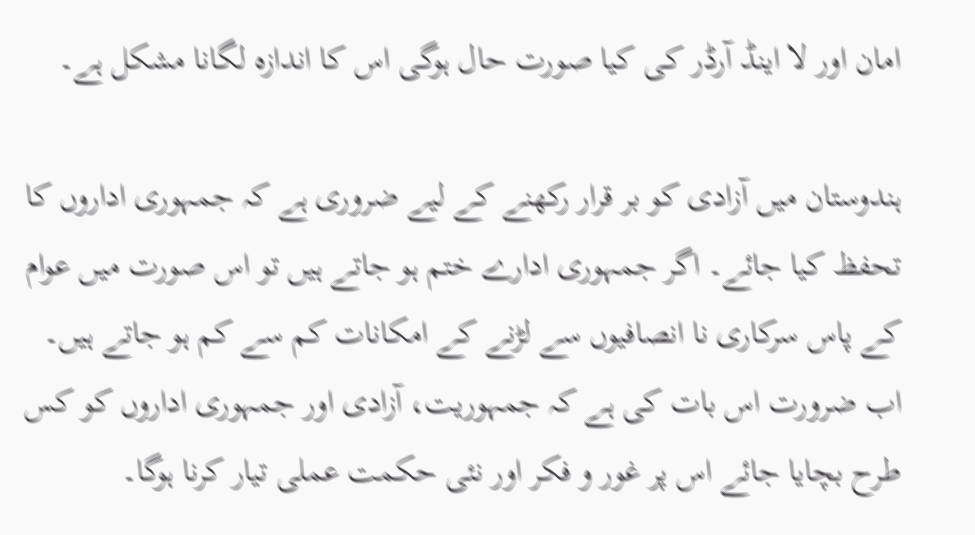امان اور لا اینڈ آرڈر کی کیا صورت حال ہوگی اس کا اندازہ لگانا مشکل ہے۔

ہندوستان میں آزادی کو بر قرار رکھنے کے لیے ضروری ہے کہ جمہوری اداروں کا تحفظ کیا جائے۔ اگر جمہوری ادارے ختم ہو جاتے ہیں تو اس صورت میں عوام کے پاس سرکاری نا انصافیوں سے لڑنے کے امکانات کم سے کم ہو جاتے ہیں۔ اب ضرورت اس بات کی ہے کہ جمہوریت، آزادی اور جمہوری اداروں کو کس طرح بچایا جائے اس پر غور و فکر اور نئی حکمت عملی تیار کرنا ہوگا۔